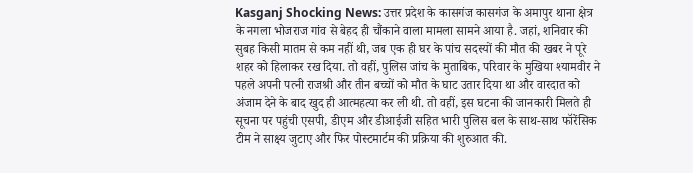Kasganj Shocking News: उत्तर प्रदेश के कासगंज कासगंज के अमापुर थाना क्षेत्र के नगला भोजराज गांव से बेहद ही चौंकाने वाला मामला सामने आया है. जहां, शनिवार की सुबह किसी मातम से कम नहीं थी, जब एक ही घर के पांच सदस्यों की मौत की खबर ने पूरे शहर को हिलाकर रख दिया. तो वहीं, पुलिस जांच के मुताबिक, परिवार के मुखिया श्यामवीर ने पहले अपनी पत्नी राजश्री और तीन बच्चों को मौत के घाट उतार दिया था और वारदात को अंजाम देने के बाद खुद ही आत्महत्या कर ली थी. तो वहीं, इस घटना की जानकारी मिलते ही सूचना पर पहुंची एसपी, डीएम और डीआईजी सहित भारी पुलिस बल के साथ-साथ फॉरेंसिक टीम ने साक्ष्य जुटाए और फिर पोस्टमार्टम की प्रक्रिया की शुरुआत की.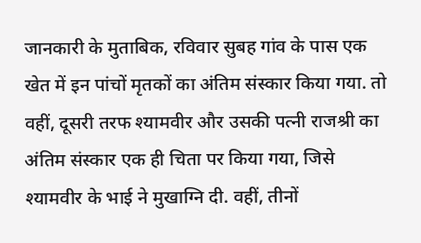जानकारी के मुताबिक, रविवार सुबह गांव के पास एक खेत में इन पांचों मृतकों का अंतिम संस्कार किया गया. तो वहीं, दूसरी तरफ श्यामवीर और उसकी पत्नी राजश्री का अंतिम संस्कार एक ही चिता पर किया गया, जिसे श्यामवीर के भाई ने मुखाग्नि दी. वहीं, तीनों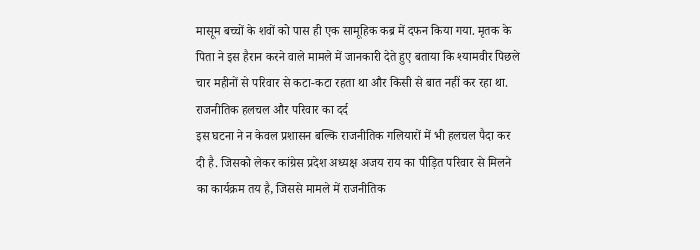मासूम बच्चों के शवों को पास ही एक सामूहिक कब्र में दफन किया गया. मृतक के पिता ने इस हैरान करने वाले मामले में जानकारी देते हुए बताया कि श्यामवीर पिछले चार महीनों से परिवार से कटा-कटा रहता था और किसी से बात नहीं कर रहा था.
राजनीतिक हलचल और परिवार का दर्द
इस घटना ने न केवल प्रशासन बल्कि राजनीतिक गलियारों में भी हलचल पैदा कर दी है. जिसको लेकर कांग्रेस प्रदेश अध्यक्ष अजय राय का पीड़ित परिवार से मिलने का कार्यक्रम तय है, जिससे मामले में राजनीतिक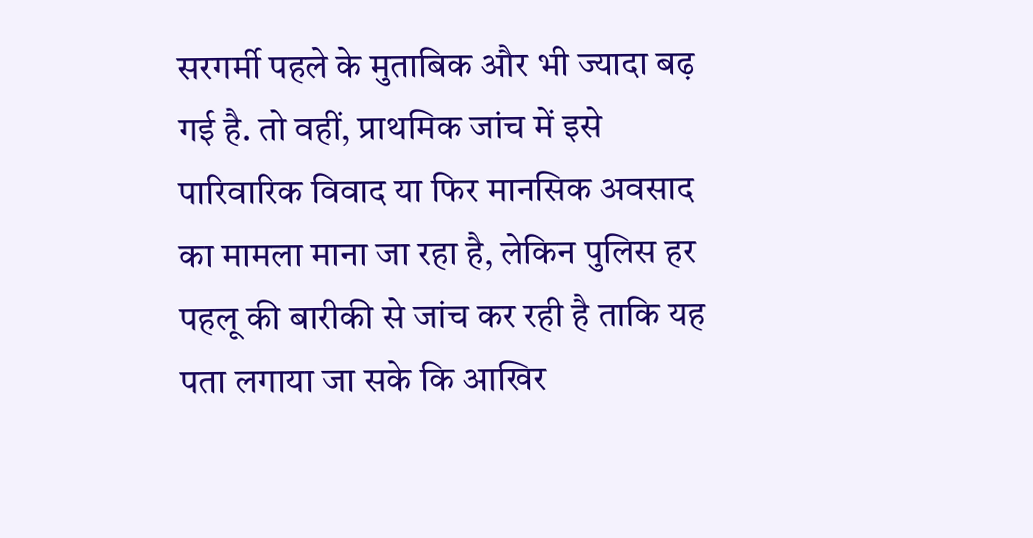सरगर्मी पहले के मुताबिक और भी ज्यादा बढ़ गई है. तो वहीं, प्राथमिक जांच में इसे पारिवारिक विवाद या फिर मानसिक अवसाद का मामला माना जा रहा है, लेकिन पुलिस हर पहलू की बारीकी से जांच कर रही है ताकि यह पता लगाया जा सके कि आखिर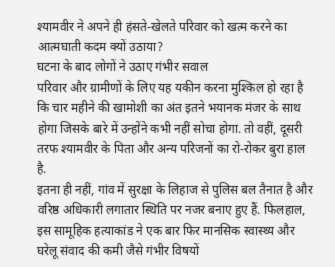श्यामवीर ने अपने ही हंसते-खेलते परिवार को खत्म करने का आत्मघाती कदम क्यों उठाया?
घटना के बाद लोगों ने उठाए गंभीर सवाल
परिवार और ग्रामीणों के लिए यह यकीन करना मुश्किल हो रहा है कि चार महीने की खामोशी का अंत इतने भयानक मंजर के साथ होगा जिसके बारे में उन्होंने कभी नहीं सोचा होगा. तो वहीं, दूसरी तरफ श्यामवीर के पिता और अन्य परिजनों का रो-रोकर बुरा हाल है.
इतना ही नहीं, गांव में सुरक्षा के लिहाज से पुलिस बल तैनात है और वरिष्ठ अधिकारी लगातार स्थिति पर नजर बनाए हुए हैं. फिलहाल, इस सामूहिक हत्याकांड ने एक बार फिर मानसिक स्वास्थ्य और घरेलू संवाद की कमी जैसे गंभीर विषयों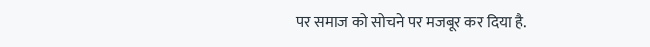पर समाज को सोचने पर मजबूर कर दिया है.